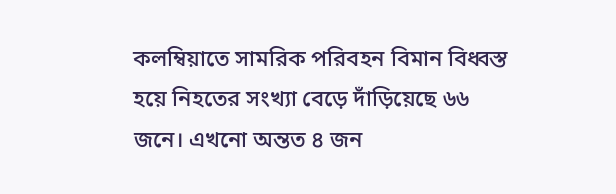কলম্বিয়াতে সামরিক পরিবহন বিমান বিধ্বস্ত হয়ে নিহতের সংখ্যা বেড়ে দাঁড়িয়েছে ৬৬ জনে। এখনো অন্তত ৪ জন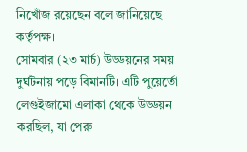নিখোঁজ রয়েছেন বলে জানিয়েছে কর্তৃপক্ষ।
সোমবার (২৩ মার্চ) উড্ডয়নের সময় দুর্ঘটনায় পড়ে বিমানটি। এটি পুয়ের্তো লেগুইজামো এলাকা থেকে উড্ডয়ন করছিল, যা পেরু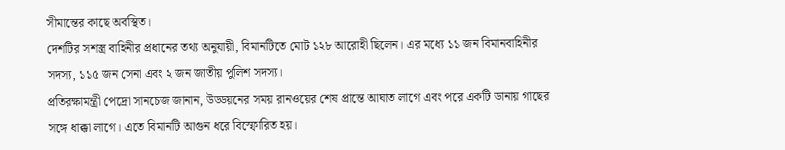সীমান্তের কাছে অবস্থিত।
দেশটির সশস্ত্র বাহিনীর প্রধানের তথ্য অনুযায়ী, বিমানটিতে মোট ১২৮ আরোহী ছিলেন। এর মধ্যে ১১ জন বিমানবাহিনীর সদস্য, ১১৫ জন সেনা এবং ২ জন জাতীয় পুলিশ সদস্য।
প্রতিরক্ষামন্ত্রী পেদ্রো সানচেজ জানান, উড্ডয়নের সময় রানওয়ের শেষ প্রান্তে আঘাত লাগে এবং পরে একটি ডানায় গাছের সঙ্গে ধাক্কা লাগে। এতে বিমানটি আগুন ধরে বিস্ফোরিত হয়।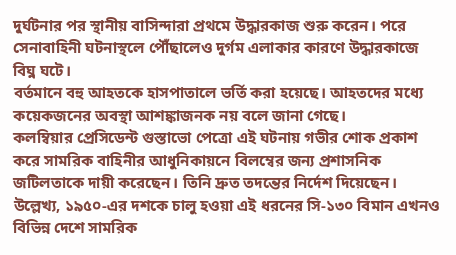দুর্ঘটনার পর স্থানীয় বাসিন্দারা প্রথমে উদ্ধারকাজ শুরু করেন। পরে সেনাবাহিনী ঘটনাস্থলে পৌঁছালেও দুর্গম এলাকার কারণে উদ্ধারকাজে বিঘ্ন ঘটে।
বর্তমানে বহু আহতকে হাসপাতালে ভর্তি করা হয়েছে। আহতদের মধ্যে কয়েকজনের অবস্থা আশঙ্কাজনক নয় বলে জানা গেছে।
কলম্বিয়ার প্রেসিডেন্ট গুস্তাভো পেত্রো এই ঘটনায় গভীর শোক প্রকাশ করে সামরিক বাহিনীর আধুনিকায়নে বিলম্বের জন্য প্রশাসনিক জটিলতাকে দায়ী করেছেন। তিনি দ্রুত তদন্তের নির্দেশ দিয়েছেন।
উল্লেখ্য, ১৯৫০-এর দশকে চালু হওয়া এই ধরনের সি-১৩০ বিমান এখনও বিভিন্ন দেশে সামরিক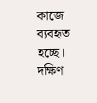কাজে ব্যবহৃত হচ্ছে।
দক্ষিণ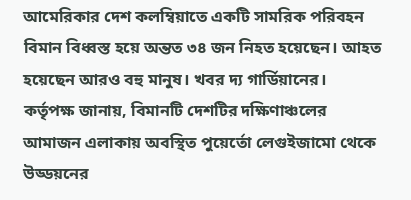আমেরিকার দেশ কলম্বিয়াতে একটি সামরিক পরিবহন বিমান বিধ্বস্ত হয়ে অন্তত ৩৪ জন নিহত হয়েছেন। আহত হয়েছেন আরও বহু মানুষ। খবর দ্য গার্ডিয়ানের।
কর্তৃপক্ষ জানায়, বিমানটি দেশটির দক্ষিণাঞ্চলের আমাজন এলাকায় অবস্থিত পুয়ের্তো লেগুইজামো থেকে উড্ডয়নের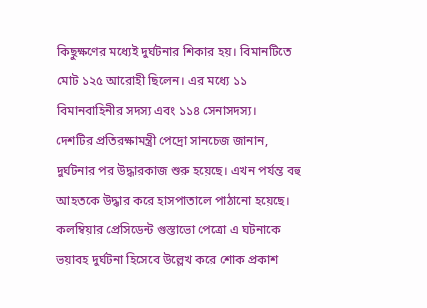কিছুক্ষণের মধ্যেই দুর্ঘটনার শিকার হয়। বিমানটিতে মোট ১২৫ আরোহী ছিলেন। এর মধ্যে ১১ বিমানবাহিনীর সদস্য এবং ১১৪ সেনাসদস্য।
দেশটির প্রতিরক্ষামন্ত্রী পেদ্রো সানচেজ জানান, দুর্ঘটনার পর উদ্ধারকাজ শুরু হয়েছে। এখন পর্যন্ত বহু আহতকে উদ্ধার করে হাসপাতালে পাঠানো হয়েছে।
কলম্বিয়ার প্রেসিডেন্ট গুস্তাভো পেত্রো এ ঘটনাকে ভয়াবহ দুর্ঘটনা হিসেবে উল্লেখ করে শোক প্রকাশ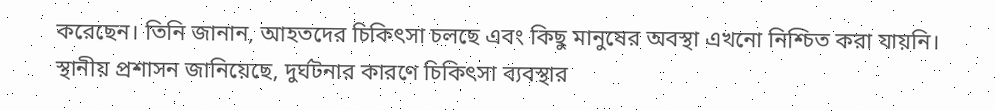করেছেন। তিনি জানান, আহতদের চিকিৎসা চলছে এবং কিছু মানুষের অবস্থা এখনো নিশ্চিত করা যায়নি।
স্থানীয় প্রশাসন জানিয়েছে, দুর্ঘটনার কারণে চিকিৎসা ব্যবস্থার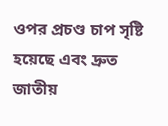ওপর প্রচণ্ড চাপ সৃষ্টি হয়েছে এবং দ্রুত জাতীয়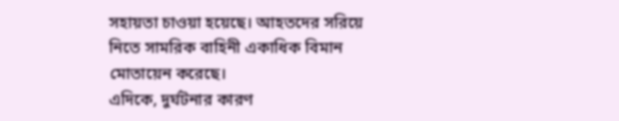সহায়তা চাওয়া হয়েছে। আহতদের সরিয়ে নিতে সামরিক বাহিনী একাধিক বিমান মোতায়েন করেছে।
এদিকে, দুর্ঘটনার কারণ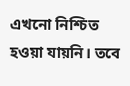এখনো নিশ্চিত হওয়া যায়নি। তবে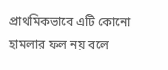প্রাথমিকভাবে এটি কোনো হামলার ফল নয় বলে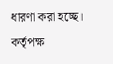ধারণা করা হচ্ছে। কর্তৃপক্ষ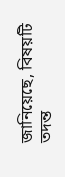জানিয়েছে, বিষয়টি তদন্ত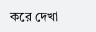করে দেখা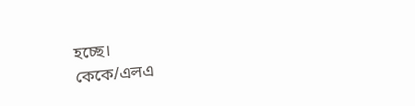হচ্ছে।
কেকে/এলএ